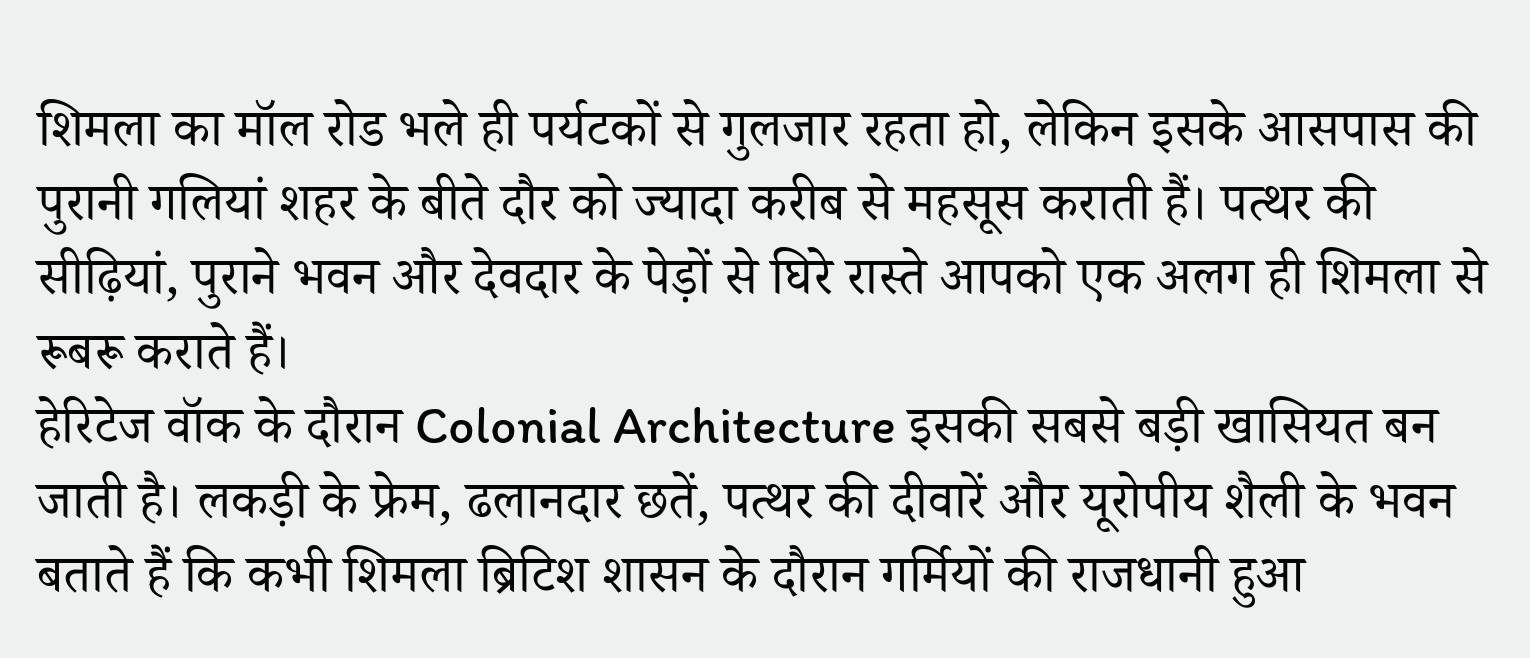शिमला का मॉल रोड भले ही पर्यटकों से गुलजार रहता हो, लेकिन इसके आसपास की पुरानी गलियां शहर के बीते दौर को ज्यादा करीब से महसूस कराती हैं। पत्थर की सीढ़ियां, पुराने भवन और देवदार के पेड़ों से घिरे रास्ते आपको एक अलग ही शिमला से रूबरू कराते हैं।
हेरिटेज वॉक के दौरान Colonial Architecture इसकी सबसे बड़ी खासियत बन जाती है। लकड़ी के फ्रेम, ढलानदार छतें, पत्थर की दीवारें और यूरोपीय शैली के भवन बताते हैं कि कभी शिमला ब्रिटिश शासन के दौरान गर्मियों की राजधानी हुआ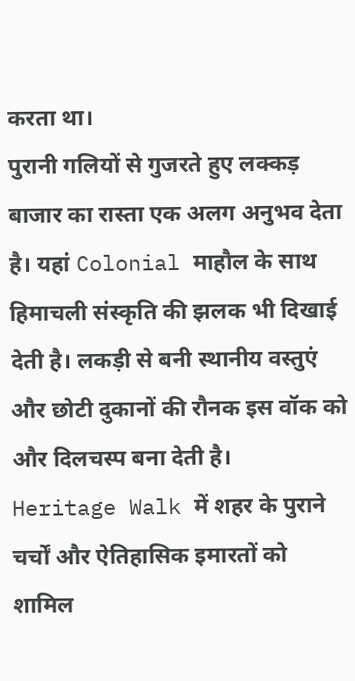करता था।
पुरानी गलियों से गुजरते हुए लक्कड़ बाजार का रास्ता एक अलग अनुभव देता है। यहां Colonial माहौल के साथ हिमाचली संस्कृति की झलक भी दिखाई देती है। लकड़ी से बनी स्थानीय वस्तुएं और छोटी दुकानों की रौनक इस वॉक को और दिलचस्प बना देती है।
Heritage Walk में शहर के पुराने चर्चों और ऐतिहासिक इमारतों को शामिल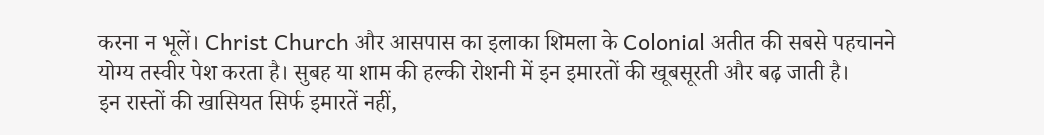करना न भूलें। Christ Church और आसपास का इलाका शिमला के Colonial अतीत की सबसे पहचानने योग्य तस्वीर पेश करता है। सुबह या शाम की हल्की रोशनी में इन इमारतों की खूबसूरती और बढ़ जाती है।
इन रास्तों की खासियत सिर्फ इमारतें नहीं,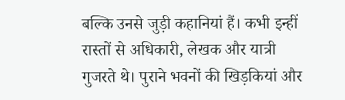बल्कि उनसे जुड़ी कहानियां हैं। कभी इन्हीं रास्तों से अधिकारी, लेखक और यात्री गुजरते थे। पुराने भवनों की खिड़कियां और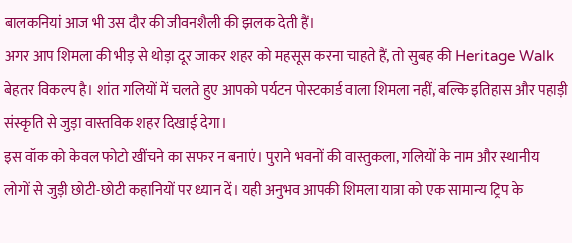बालकनियां आज भी उस दौर की जीवनशैली की झलक देती हैं।
अगर आप शिमला की भीड़ से थोड़ा दूर जाकर शहर को महसूस करना चाहते हैं, तो सुबह की Heritage Walk बेहतर विकल्प है। शांत गलियों में चलते हुए आपको पर्यटन पोस्टकार्ड वाला शिमला नहीं, बल्कि इतिहास और पहाड़ी संस्कृति से जुड़ा वास्तविक शहर दिखाई देगा।
इस वॉक को केवल फोटो खींचने का सफर न बनाएं। पुराने भवनों की वास्तुकला, गलियों के नाम और स्थानीय लोगों से जुड़ी छोटी-छोटी कहानियों पर ध्यान दें। यही अनुभव आपकी शिमला यात्रा को एक सामान्य ट्रिप के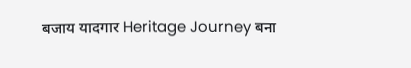बजाय यादगार Heritage Journey बना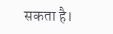सकता है।